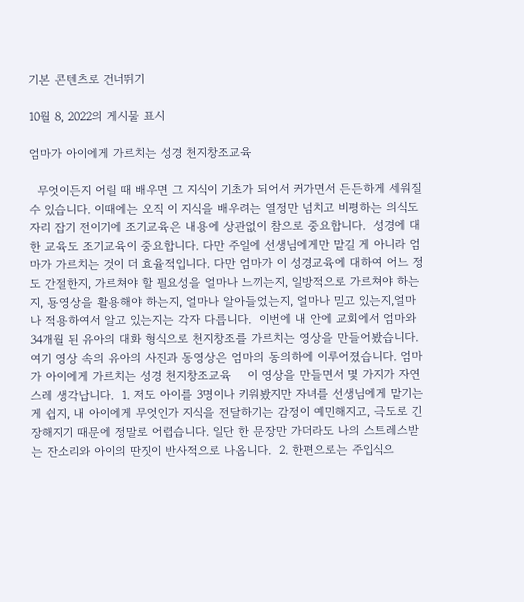기본 콘텐츠로 건너뛰기

10월 8, 2022의 게시물 표시

엄마가 아이에게 가르치는 성경 천지창조교육

  무엇이든지 어릴 때 배우면 그 지식이 기초가 되어서 커가면서 든든하게 세워질 수 있습니다. 이때에는 오직 이 지식을 배우려는 열정만 넘치고 비평하는 의식도 자리 잡기 전이기에 조기교육은 내용에 상관없이 참으로 중요합니다.  성경에 대한 교육도 조기교육이 중요합니다. 다만 주일에 선생님에게만 맡길 게 아니라 엄마가 가르치는 것이 더 효율적입니다. 다만 엄마가 이 성경교육에 대하여 어느 정도 간절한지, 가르쳐야 할 필요성을 얼마나 느끼는지, 일방적으로 가르쳐야 하는지, 둉영상을 활용해야 하는지, 얼마나 알아들었는지, 얼마나 믿고 있는지,얼마나 적용하여서 알고 있는지는 각자 다릅니다.  이번에 내 안에 교회에서 엄마와 34개월 된 유아의 대화 형식으로 천지창조를 가르치는 영상을 만들어봤습니다.  여기 영상 속의 유아의 사진과 동영상은 엄마의 동의하에 이루어졌습니다. 엄마가 아이에게 가르치는 성경 천지창조교육    이 영상을 만들면서 몇 가지가 자연스레 생각납니다.  1. 저도 아이를 3명이나 키워봤지만 자녀를 선생님에게 맡기는 게 쉽지, 내 아이에게 무엇인가 지식을 전달하기는 감정이 예민해지고, 극도로 긴장해지기 때문에 정말로 어렵습니다. 일단 한 문장만 가더라도 나의 스트레스받는 잔소리와 아이의 딴짓이 반사적으로 나옵니다.  2. 한편으로는 주입식으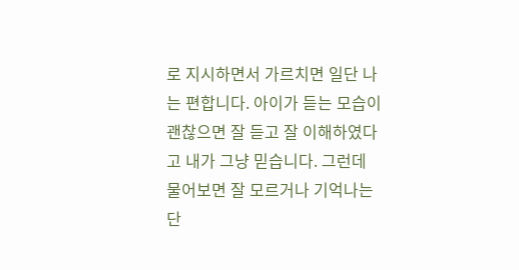로 지시하면서 가르치면 일단 나는 편합니다. 아이가 듣는 모습이 괜찮으면 잘 듣고 잘 이해하였다고 내가 그냥 믿습니다. 그런데 물어보면 잘 모르거나 기억나는 단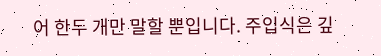어 한두 개만 말할 뿐입니다. 주입식은 깊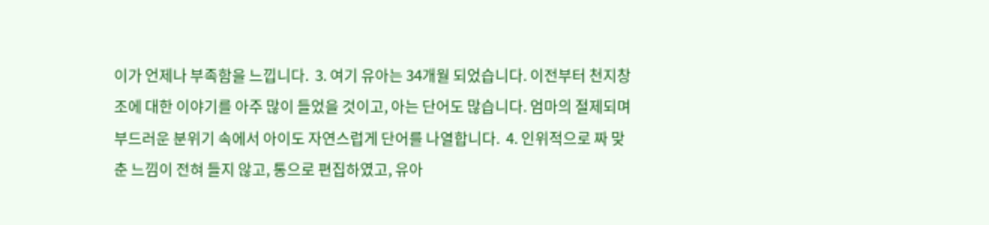이가 언제나 부족함을 느낍니다.  3. 여기 유아는 34개월 되었습니다. 이전부터 천지창조에 대한 이야기를 아주 많이 들었을 것이고, 아는 단어도 많습니다. 엄마의 절제되며 부드러운 분위기 속에서 아이도 자연스럽게 단어를 나열합니다.  4. 인위적으로 짜 맞춘 느낌이 전혀 들지 않고, 통으로 편집하였고, 유아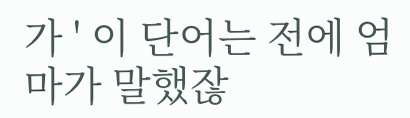가 ' 이 단어는 전에 엄마가 말했잖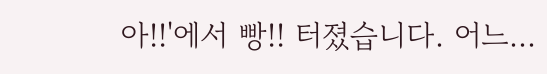아!!'에서 빵!! 터졌습니다. 어느...